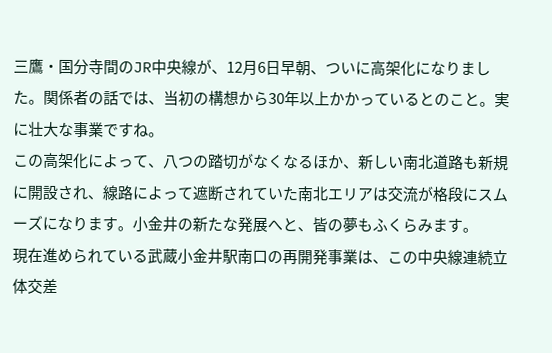三鷹・国分寺間のJR中央線が、12月6日早朝、ついに高架化になりました。関係者の話では、当初の構想から30年以上かかっているとのこと。実に壮大な事業ですね。
この高架化によって、八つの踏切がなくなるほか、新しい南北道路も新規に開設され、線路によって遮断されていた南北エリアは交流が格段にスムーズになります。小金井の新たな発展へと、皆の夢もふくらみます。
現在進められている武蔵小金井駅南口の再開発事業は、この中央線連続立体交差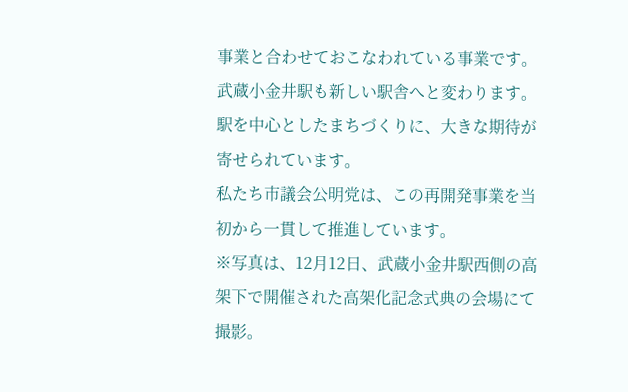事業と合わせておこなわれている事業です。武蔵小金井駅も新しい駅舎へと変わります。駅を中心としたまちづくりに、大きな期待が寄せられています。
私たち市議会公明党は、この再開発事業を当初から一貫して推進しています。
※写真は、12月12日、武蔵小金井駅西側の高架下で開催された高架化記念式典の会場にて撮影。